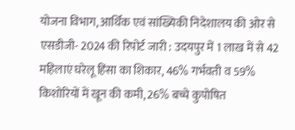योजना विभाग, आर्थिक एवं सांख्यिकी निदेशालय की ओर से एसडीजी- 2024 की रिपोर्ट जारी : उदयपुर में 1 लाख में से 42 महिलाएं घरेलू हिंसा का शिकार, 46% गर्भवती व 59% किशोरियों में खून की कमी, 26% बच्चे कुपोषित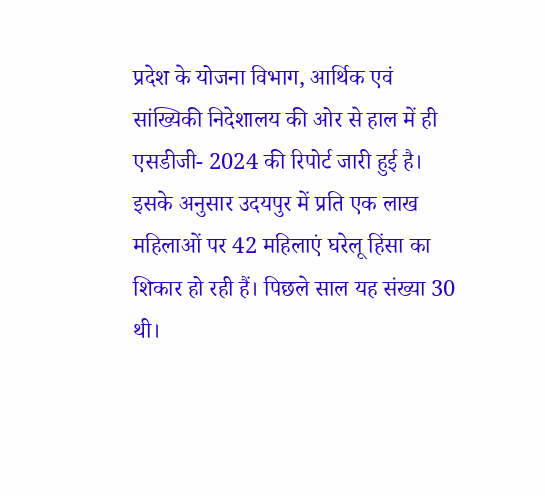प्रदेश के योजना विभाग, आर्थिक एवं सांख्यिकी निदेशालय की ओर से हाल में ही एसडीजी- 2024 की रिपोर्ट जारी हुई है। इसके अनुसार उदयपुर में प्रति एक लाख महिलाओं पर 42 महिलाएं घरेलू हिंसा का शिकार हो रही हैं। पिछले साल यह संख्या 30 थी।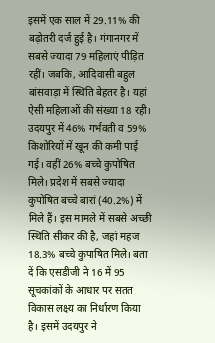इसमें एक साल में 29.11% की बढ़ोतरी दर्ज हुई है। गंगानगर में सबसे ज्यादा 79 महिलाएं पीड़ित रहीं। जबकि, आदिवासी बहुल बांसवाड़ा में स्थिति बेहतर है। यहां ऐसी महिलाओं की संख्या 18 रही।
उदयपुर में 46% गर्भवती व 59% किशोरियों में खून की कमी पाई गई। वहीं 26% बच्चे कुपोषित मिले। प्रदेश में सबसे ज्यादा कुपोषित बच्चे बारां (40.2%) में मिले हैं। इस मामले में सबसे अच्छी स्थिति सीकर की है, जहां महज 18.3% बच्चे कुपाषित मिले। बता दें कि एसडीजी ने 16 में 95 सूचकांकों के आधार पर सतत विकास लक्ष्य का निर्धारण किया है। इसमें उदयपुर ने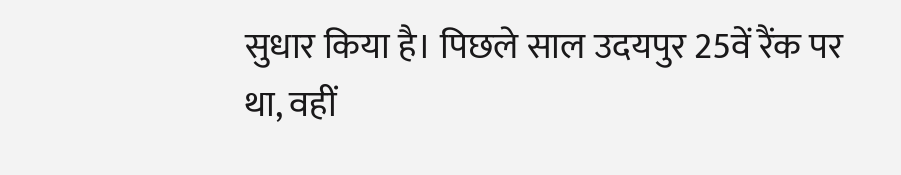सुधार किया है। पिछले साल उदयपुर 25वें रैंक पर था, वहीं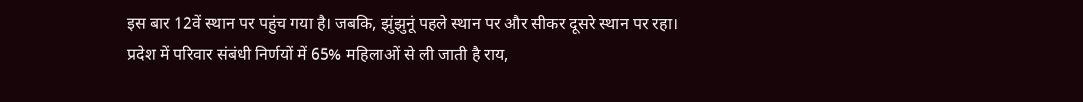इस बार 12वें स्थान पर पहुंच गया है। जबकि, झुंझुनूं पहले स्थान पर और सीकर दूसरे स्थान पर रहा।
प्रदेश में परिवार संबंधी निर्णयों में 65% महिलाओं से ली जाती है राय,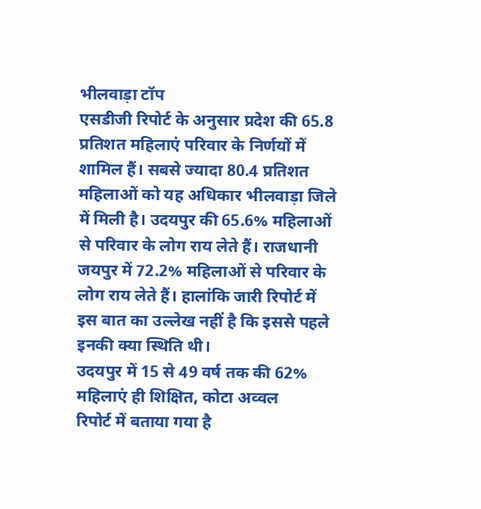भीलवाड़ा टॉप
एसडीजी रिपोर्ट के अनुसार प्रदेश की 65.8 प्रतिशत महिलाएं परिवार के निर्णयों में शामिल हैं। सबसे ज्यादा 80.4 प्रतिशत महिलाओं को यह अधिकार भीलवाड़ा जिले में मिली है। उदयपुर की 65.6% महिलाओं से परिवार के लोग राय लेते हैं। राजधानी जयपुर में 72.2% महिलाओं से परिवार के लोग राय लेते हैं। हालांकि जारी रिपोर्ट में इस बात का उल्लेख नहीं है कि इससे पहले इनकी क्या स्थिति थी।
उदयपुर में 15 से 49 वर्ष तक की 62% महिलाएं ही शिक्षित, कोटा अव्वल
रिपोर्ट में बताया गया है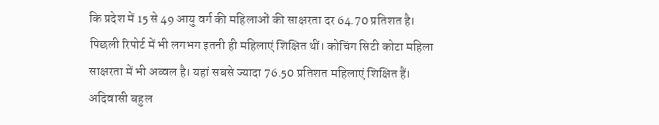कि प्रदेश में 15 से 49 आयु वर्ग की महिलाओं की साक्षरता दर 64.70 प्रतिशत है। पिछली रिपोर्ट में भी लगभग इतनी ही महिलाएं शिक्षित थीं। कोचिंग सिटी कोटा महिला साक्षरता में भी अव्वल है। यहां सबसे ज्यादा 76.50 प्रतिशत महिलाएं शिक्षित हैं। अदिवासी बहुल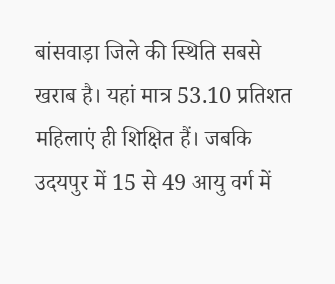बांसवाड़ा जिले की स्थिति सबसे खराब है। यहां मात्र 53.10 प्रतिशत महिलाएं ही शिक्षित हैं। जबकि उदयपुर में 15 से 49 आयु वर्ग में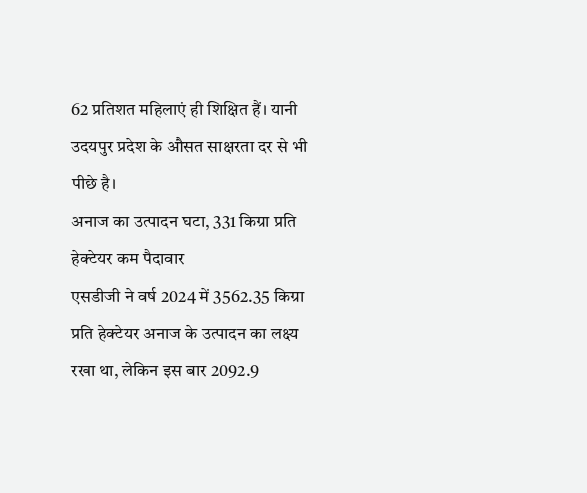62 प्रतिशत महिलाएं ही शिक्षित हैं। यानी उदयपुर प्रदेश के औसत साक्षरता दर से भी पीछे है।
अनाज का उत्पादन घटा, 331 किग्रा प्रति हेक्टेयर कम पैदावार
एसडीजी ने वर्ष 2024 में 3562.35 किग्रा प्रति हेक्टेयर अनाज के उत्पादन का लक्ष्य रखा था, लेकिन इस बार 2092.9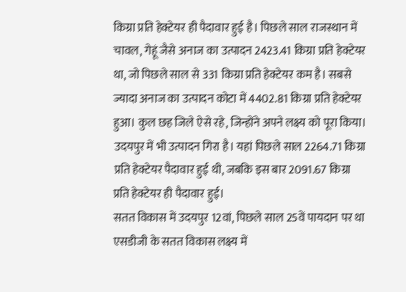किग्रा प्रति हेक्टेयर ही पैदावार हुई है। पिछले साल राजस्थान में चावल, गेहूं जैसे अनाज का उत्पादन 2423.41 किग्रा प्रति हेक्टेयर था, जो पिछले साल से 331 किग्रा प्रति हेक्टेयर कम है। सबसे ज्यादा अनाज का उत्पादन कोटा में 4402.81 किग्रा प्रति हेक्टेयर हुआ। कुल छह जिले ऐसे रहे, जिन्होंने अपने लक्ष्य को पूरा किया। उदयपुर में भी उत्पादन गिरा है। यहां पिछले साल 2264.71 किग्रा प्रति हेक्टेयर पैदावार हुई थी, जबकि इस बार 2091.67 किग्रा प्रति हेक्टेयर ही पैदावार हुई।
सतत विकास में उदयपुर 12वां, पिछले साल 25वें पायदान पर था
एसडीजी के सतत विकास लक्ष्य में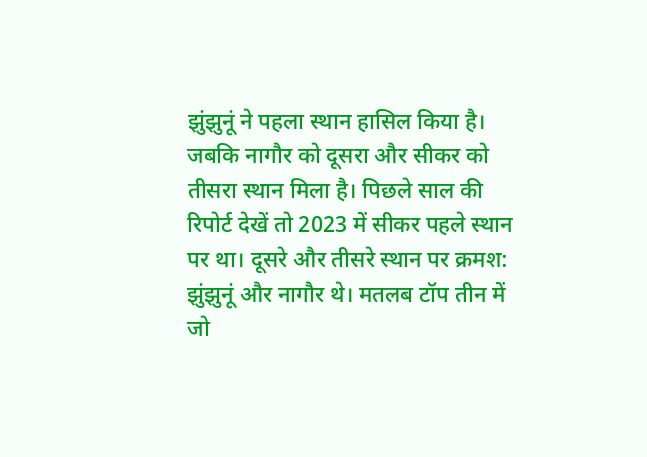झुंझुनूं ने पहला स्थान हासिल किया है। जबकि नागौर को दूसरा और सीकर को तीसरा स्थान मिला है। पिछले साल की रिपोर्ट देखें तो 2023 में सीकर पहले स्थान पर था। दूसरे और तीसरे स्थान पर क्रमश: झुंझुनूं और नागौर थे। मतलब टॉप तीन में जो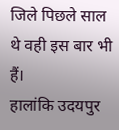जिले पिछले साल थे वही इस बार भी हैं।
हालांकि उदयपुर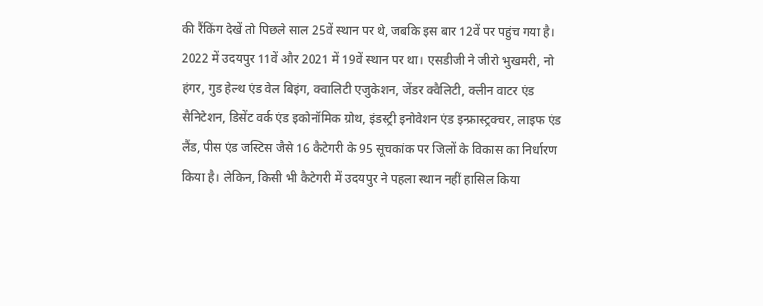की रैंकिंग देखें तो पिछले साल 25वें स्थान पर थे, जबकि इस बार 12वें पर पहुंच गया है। 2022 में उदयपुर 11वें और 2021 में 19वें स्थान पर था। एसडीजी ने जीरो भुखमरी, नो हंगर, गुड हेल्थ एंड वेल बिइंग, क्वालिटी एजुकेशन, जेंडर क्वैलिटी, क्लीन वाटर एंड सैनिटेशन, डिसेंट वर्क एंड इकोनॉमिक ग्रोथ, इंडस्ट्री इनोवेशन एंड इन्फ्रास्ट्रक्चर, लाइफ एंड लैंड, पीस एंड जस्टिस जैसे 16 कैटेगरी के 95 सूचकांक पर जिलों के विकास का निर्धारण किया है। लेकिन, किसी भी कैटेगरी में उदयपुर ने पहला स्थान नहीं हासिल किया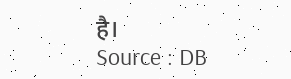है।
Source : DB